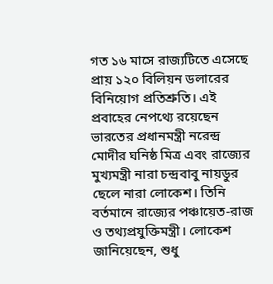গত ১৬ মাসে রাজ্যটিতে এসেছে প্রায় ১২০ বিলিয়ন ডলারের বিনিয়োগ প্রতিশ্রুতি। এই প্রবাহের নেপথ্যে রয়েছেন ভারতের প্রধানমন্ত্রী নরেন্দ্র মোদীর ঘনিষ্ঠ মিত্র এবং রাজ্যের মুখ্যমন্ত্রী নারা চন্দ্রবাবু নায়ডুর ছেলে নারা লোকেশ। তিনি বর্তমানে রাজ্যের পঞ্চায়েত-রাজ ও তথ্যপ্রযুক্তিমন্ত্রী। লোকেশ জানিয়েছেন, শুধু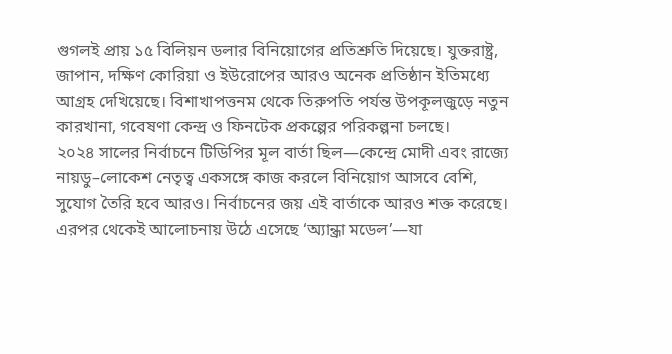গুগলই প্রায় ১৫ বিলিয়ন ডলার বিনিয়োগের প্রতিশ্রুতি দিয়েছে। যুক্তরাষ্ট্র, জাপান, দক্ষিণ কোরিয়া ও ইউরোপের আরও অনেক প্রতিষ্ঠান ইতিমধ্যে আগ্রহ দেখিয়েছে। বিশাখাপত্তনম থেকে তিরুপতি পর্যন্ত উপকূলজুড়ে নতুন কারখানা, গবেষণা কেন্দ্র ও ফিনটেক প্রকল্পের পরিকল্পনা চলছে।
২০২৪ সালের নির্বাচনে টিডিপির মূল বার্তা ছিল—কেন্দ্রে মোদী এবং রাজ্যে নায়ডু–লোকেশ নেতৃত্ব একসঙ্গে কাজ করলে বিনিয়োগ আসবে বেশি, সুযোগ তৈরি হবে আরও। নির্বাচনের জয় এই বার্তাকে আরও শক্ত করেছে। এরপর থেকেই আলোচনায় উঠে এসেছে ‘অ্যান্ধ্রা মডেল’—যা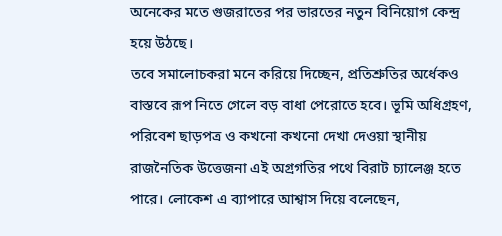অনেকের মতে গুজরাতের পর ভারতের নতুন বিনিয়োগ কেন্দ্র হয়ে উঠছে।
তবে সমালোচকরা মনে করিয়ে দিচ্ছেন, প্রতিশ্রুতির অর্ধেকও বাস্তবে রূপ নিতে গেলে বড় বাধা পেরোতে হবে। ভূমি অধিগ্রহণ, পরিবেশ ছাড়পত্র ও কখনো কখনো দেখা দেওয়া স্থানীয় রাজনৈতিক উত্তেজনা এই অগ্রগতির পথে বিরাট চ্যালেঞ্জ হতে পারে। লোকেশ এ ব্যাপারে আশ্বাস দিয়ে বলেছেন,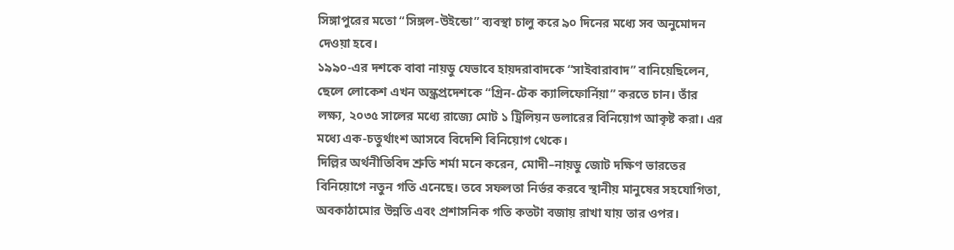সিঙ্গাপুরের মতো “সিঙ্গল-উইন্ডো” ব্যবস্থা চালু করে ৯০ দিনের মধ্যে সব অনুমোদন দেওয়া হবে।
১৯৯০-এর দশকে বাবা নায়ডু যেভাবে হায়দরাবাদকে “সাইবারাবাদ” বানিয়েছিলেন, ছেলে লোকেশ এখন অন্ধ্রপ্রদেশকে “গ্রিন-টেক ক্যালিফোর্নিয়া” করতে চান। তাঁর লক্ষ্য, ২০৩৫ সালের মধ্যে রাজ্যে মোট ১ ট্রিলিয়ন ডলারের বিনিয়োগ আকৃষ্ট করা। এর মধ্যে এক-চতুর্থাংশ আসবে বিদেশি বিনিয়োগ থেকে।
দিল্লির অর্থনীতিবিদ শ্রুতি শর্মা মনে করেন, মোদী–নায়ডু জোট দক্ষিণ ভারতের বিনিয়োগে নতুন গতি এনেছে। তবে সফলতা নির্ভর করবে স্থানীয় মানুষের সহযোগিতা, অবকাঠামোর উন্নতি এবং প্রশাসনিক গতি কতটা বজায় রাখা যায় তার ওপর।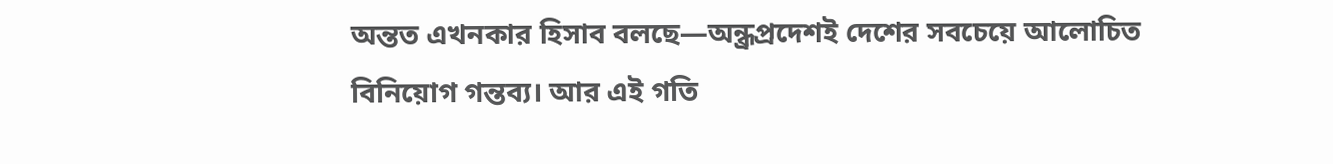অন্তত এখনকার হিসাব বলছে—অন্ধ্রপ্রদেশই দেশের সবচেয়ে আলোচিত বিনিয়োগ গন্তব্য। আর এই গতি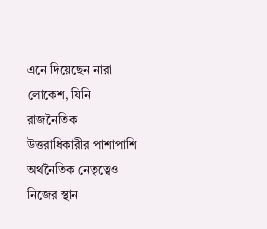এনে দিয়েছেন নারা লোকেশ, যিনি রাজনৈতিক উত্তরাধিকারীর পাশাপাশি অর্থনৈতিক নেতৃত্বেও নিজের স্থান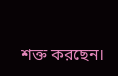শক্ত করছেন।